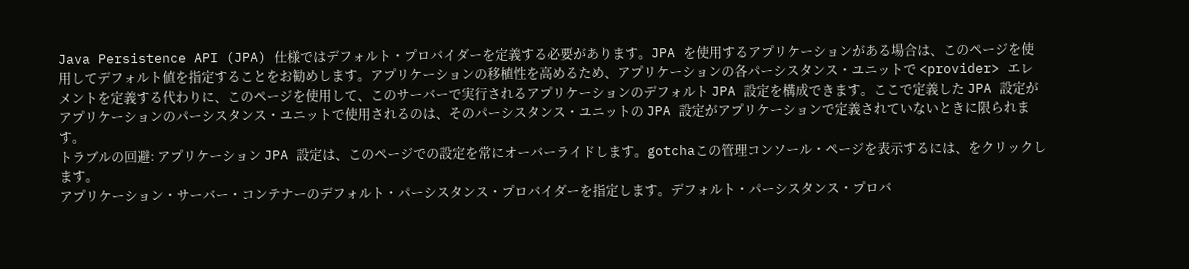Java Persistence API (JPA) 仕様ではデフォルト・プロバイダーを定義する必要があります。JPA を使用するアプリケーションがある場合は、このページを使用してデフォルト値を指定することをお勧めします。アプリケーションの移植性を高めるため、アプリケーションの各パーシスタンス・ユニットで <provider> エレメントを定義する代わりに、このページを使用して、このサーバーで実行されるアプリケーションのデフォルト JPA 設定を構成できます。ここで定義した JPA 設定がアプリケーションのパーシスタンス・ユニットで使用されるのは、そのパーシスタンス・ユニットの JPA 設定がアプリケーションで定義されていないときに限られます。
トラブルの回避: アプリケーション JPA 設定は、このページでの設定を常にオーバーライドします。gotchaこの管理コンソール・ページを表示するには、をクリックします。
アプリケーション・サーバー・コンテナーのデフォルト・パーシスタンス・プロバイダーを指定します。デフォルト・パーシスタンス・プロバ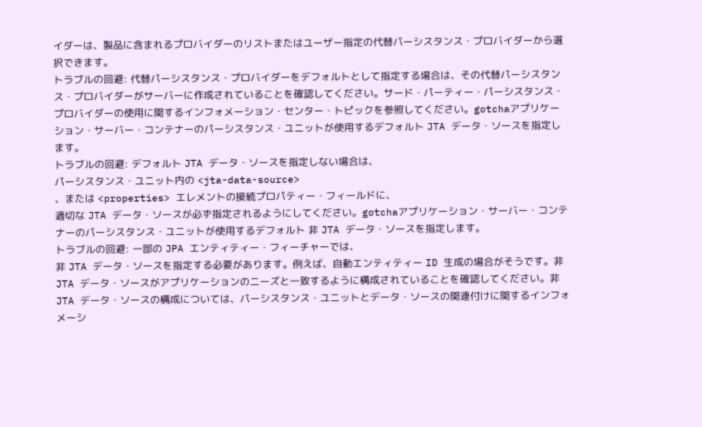イダーは、製品に含まれるプロバイダーのリストまたはユーザー指定の代替パーシスタンス・プロバイダーから選択できます。
トラブルの回避: 代替パーシスタンス・プロバイダーをデフォルトとして指定する場合は、その代替パーシスタンス・プロバイダーがサーバーに作成されていることを確認してください。サード・パーティー・パーシスタンス・プロバイダーの使用に関するインフォメーション・センター・トピックを参照してください。gotchaアプリケーション・サーバー・コンテナーのパーシスタンス・ユニットが使用するデフォルト JTA データ・ソースを指定します。
トラブルの回避: デフォルト JTA データ・ソースを指定しない場合は、
パーシスタンス・ユニット内の <jta-data-source>
、または <properties> エレメントの接続プロパティー・フィールドに、
適切な JTA データ・ソースが必ず指定されるようにしてください。gotchaアプリケーション・サーバー・コンテナーのパーシスタンス・ユニットが使用するデフォルト 非 JTA データ・ソースを指定します。
トラブルの回避: 一部の JPA エンティティー・フィーチャーでは、
非 JTA データ・ソースを指定する必要があります。例えば、自動エンティティー ID 生成の場合がそうです。非 JTA データ・ソースがアプリケーションのニーズと一致するように構成されていることを確認してください。非 JTA データ・ソースの構成については、パーシスタンス・ユニットとデータ・ソースの関連付けに関するインフォメーシ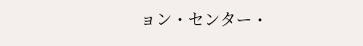ョン・センター・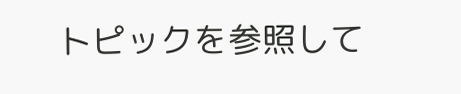トピックを参照して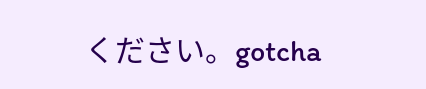ください。gotcha